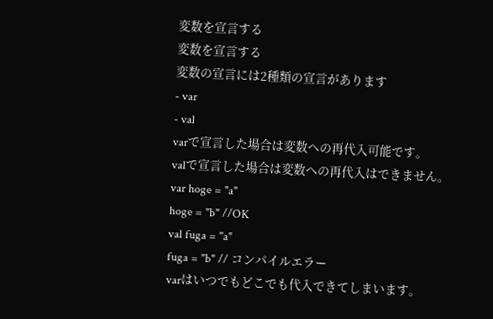変数を宣言する
変数を宣言する
変数の宣言には2種類の宣言があります
- var
- val
varで宣言した場合は変数への再代入可能です。
valで宣言した場合は変数への再代入はできません。
var hoge = "a"
hoge = "b" //OK
val fuga = "a"
fuga = "b" // コンパイルエラー
varはいつでもどこでも代入できてしまいます。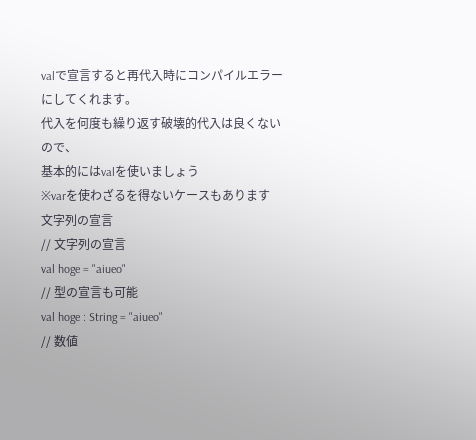valで宣言すると再代入時にコンパイルエラーにしてくれます。
代入を何度も繰り返す破壊的代入は良くないので、
基本的にはvalを使いましょう
※varを使わざるを得ないケースもあります
文字列の宣言
// 文字列の宣言
val hoge = "aiueo"
// 型の宣言も可能
val hoge : String = "aiueo"
// 数値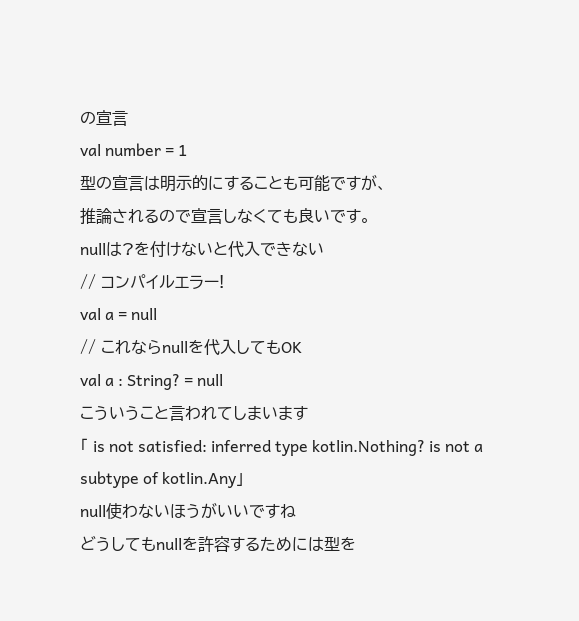の宣言
val number = 1
型の宣言は明示的にすることも可能ですが、
推論されるので宣言しなくても良いです。
nullは?を付けないと代入できない
// コンパイルエラー!
val a = null
// これならnullを代入してもOK
val a : String? = null
こういうこと言われてしまいます
「 is not satisfied: inferred type kotlin.Nothing? is not a subtype of kotlin.Any」
null使わないほうがいいですね
どうしてもnullを許容するためには型を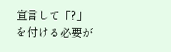宣言して「?」を付ける必要が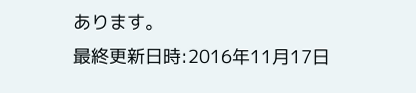あります。
最終更新日時:2016年11月17日